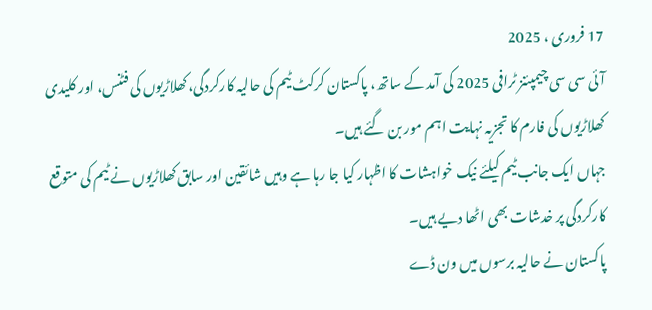17 فروری ، 2025
آئی سی سی چیمپئنز ٹرافی 2025 کی آمد کے ساتھ، پاکستان کرکٹ ٹیم کی حالیہ کارکردگی، کھلاڑیوں کی فٹنس، اور کلیدی کھلاڑیوں کی فارم کا تجزیہ نہایت اہم مور بن گئے ہیں۔
جہاں ایک جانب ٹیم کیلئے نیک خواہشات کا اظہار کیا جا رہا ہے وہیں شائقین اور سابق کھلاڑیوں نے ٹیم کی متوقع کارکردگی پر خدشات بھی اٹھا دیے ہیں۔
پاکستان نے حالیہ برسوں میں ون ڈے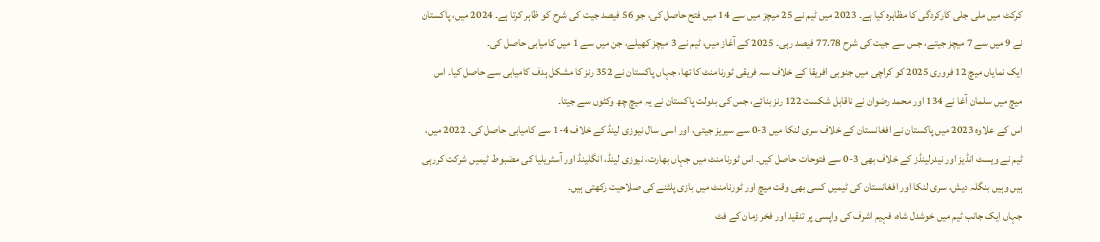کرکٹ میں ملی جلی کارکردگی کا مظاہرہ کیا ہے۔ 2023 میں ٹیم نے 25 میچز میں سے 14 میں فتح حاصل کی، جو 56 فیصد جیت کی شرح کو ظاہر کرتا ہے۔ 2024 میں، پاکستان نے 9 میں سے 7 میچز جیتے، جس سے جیت کی شرح 77.78 فیصد رہی۔ 2025 کے آغاز میں، ٹیم نے 3 میچز کھیلے، جن میں سے 1 میں کامیابی حاصل کی۔
ایک نمایاں میچ 12 فروری 2025 کو کراچی میں جنوبی افریقا کے خلاف سہ فریقی ٹورنامنٹ کا تھا، جہاں پاکستان نے 352 رنز کا مشکل ہدف کامیابی سے حاصل کیا۔ اس میچ میں سلمان آغا نے 134 اور محمد رضوان نے ناقابل شکست 122 رنز بنائے، جس کی بدولت پاکستان نے یہ میچ چھ وکٹوں سے جیتا۔
اس کے علاوہ 2023 میں پاکستان نے افغانستان کے خلاف سری لنکا میں 3-0 سے سیریز جیتی، اور اسی سال نیوزی لینڈ کے خلاف 4-1 سے کامیابی حاصل کی۔ 2022 میں، ٹیم نے ویسٹ انڈیز اور نیدرلینڈز کے خلاف بھی 3-0 سے فتوحات حاصل کیں۔ اس ٹورنامنٹ میں جہاں بھارت، نیوزی لینڈ، انگلینڈ اور آسٹریلیا کی مضبوط ٹیمیں شرکت کررہی ہیں وہیں بنگلہ دیش، سری لنکا اور افغانستان کی ٹیمیں کسی بھی وقت میچ اور ٹورنامنٹ میں بازی پلٹنے کی صلاحیت رکھتی ہیں۔
جہاں ایک جانب ٹیم میں خوشدل شاہ، فہیم اشرف کی واپسی پر تنقید اور فخر زمان کے فٹ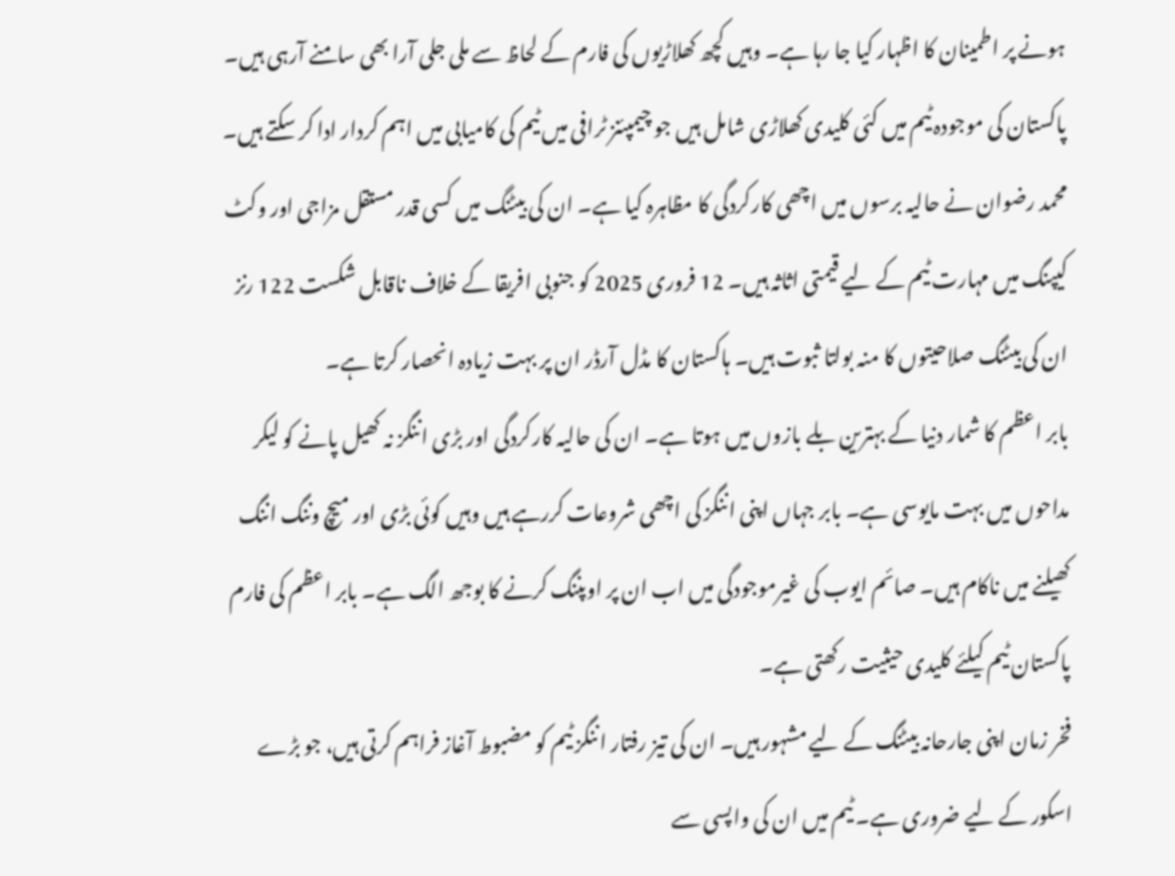ہونے پر اطمینان کا اظہار کیا جا رہا ہے۔ وہیں کچھ کھلاڑیوں کی فارم کے لحاظ سے ملی جلی آرا بھی سامنے آرہی ہیں۔ پاکستان کی موجودہ ٹیم میں کئی کلیدی کھلاڑی شامل ہیں جو چیمپئنز ٹرافی میں ٹیم کی کامیابی میں اہم کردار ادا کر سکتے ہیں۔
محمد رضوان نے حالیہ برسوں میں اچھی کارکردگی کا مظاہرہ کیا ہے۔ ان کی بیٹنگ میں کسی قدر مستقل مزاجی اور وکٹ کیپنگ میں مہارت ٹیم کے لیے قیمتی اثاثہ ہیں۔ 12 فروری 2025 کو جنوبی افریقا کے خلاف ناقابل شکست 122 رنز ان کی بیٹنگ صلاحیتوں کا منہ بولتا ثبوت ہیں۔ ہاکستان کا مڈل آرڈر ان پر بہت زیادہ انحصار کرتا ہے۔
بابر اعظم کا شمار دنیا کے بہترین بلے بازوں میں ہوتا ہے۔ ان کی حالیہ کارکردگی اور بڑی اننگز نہ کھیل پانے کو لیکر مداحوں میں بہت مایوسی ہے۔ بابر جہاں اپنی اننگز کی اچھی شروعات کررہے ہیں وہیں کوئی بڑی اور میچ وننگ اننگ کھیلنے میں ناکام ہیں۔ صائم ایوب کی غیرموجودگی میں اب ان پر اوپننگ کرنے کا بوجھ الگ ہے۔ بابر اعظم کی فارم پاکستان ٹیم کیلئے کلیدی حیثیت رکھتی ہے۔
فخر زمان اپنی جارحانہ بیٹنگ کے لیے مشہور ہیں۔ ان کی تیز رفتار اننگز ٹیم کو مضبوط آغاز فراہم کرتی ہیں، جو بڑے اسکور کے لیے ضروری ہے۔ ٹیم میں ان کی واپسی سے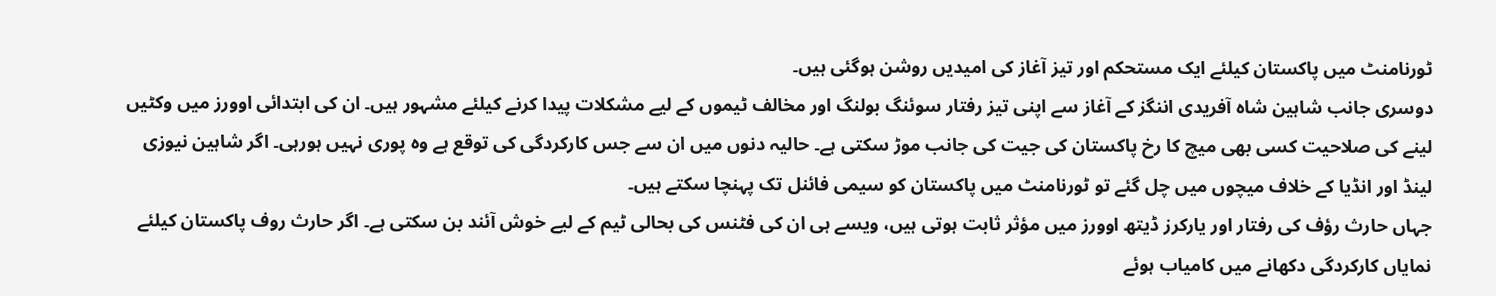ٹورنامنٹ میں پاکستان کیلئے ایک مستحکم اور تیز آغاز کی امیدیں روشن ہوگئی ہیں۔
دوسری جانب شاہین شاہ آفریدی اننگز کے آغاز سے اپنی تیز رفتار سوئنگ بولنگ اور مخالف ٹیموں کے لیے مشکلات پیدا کرنے کیلئے مشہور ہیں۔ ان کی ابتدائی اوورز میں وکٹیں لینے کی صلاحیت کسی بھی میچ کا رخ پاکستان کی جیت کی جانب موڑ سکتی ہے۔ حالیہ دنوں میں ان سے جس کارکردگی کی توقع ہے وہ پوری نہیں ہورہی۔ اگر شاہین نیوزی لینڈ اور انڈیا کے خلاف میچوں میں چل گئے تو ٹورنامنٹ میں پاکستان کو سیمی فائنل تک پہنچا سکتے ہیں۔
جہاں حارث رؤف کی رفتار اور یارکرز ڈیتھ اوورز میں مؤثر ثابت ہوتی ہیں، ویسے ہی ان کی فٹنس کی بحالی ٹیم کے لیے خوش آئند بن سکتی ہے۔ اگر حارث روف پاکستان کیلئے نمایاں کارکردگی دکھانے میں کامیاب ہوئے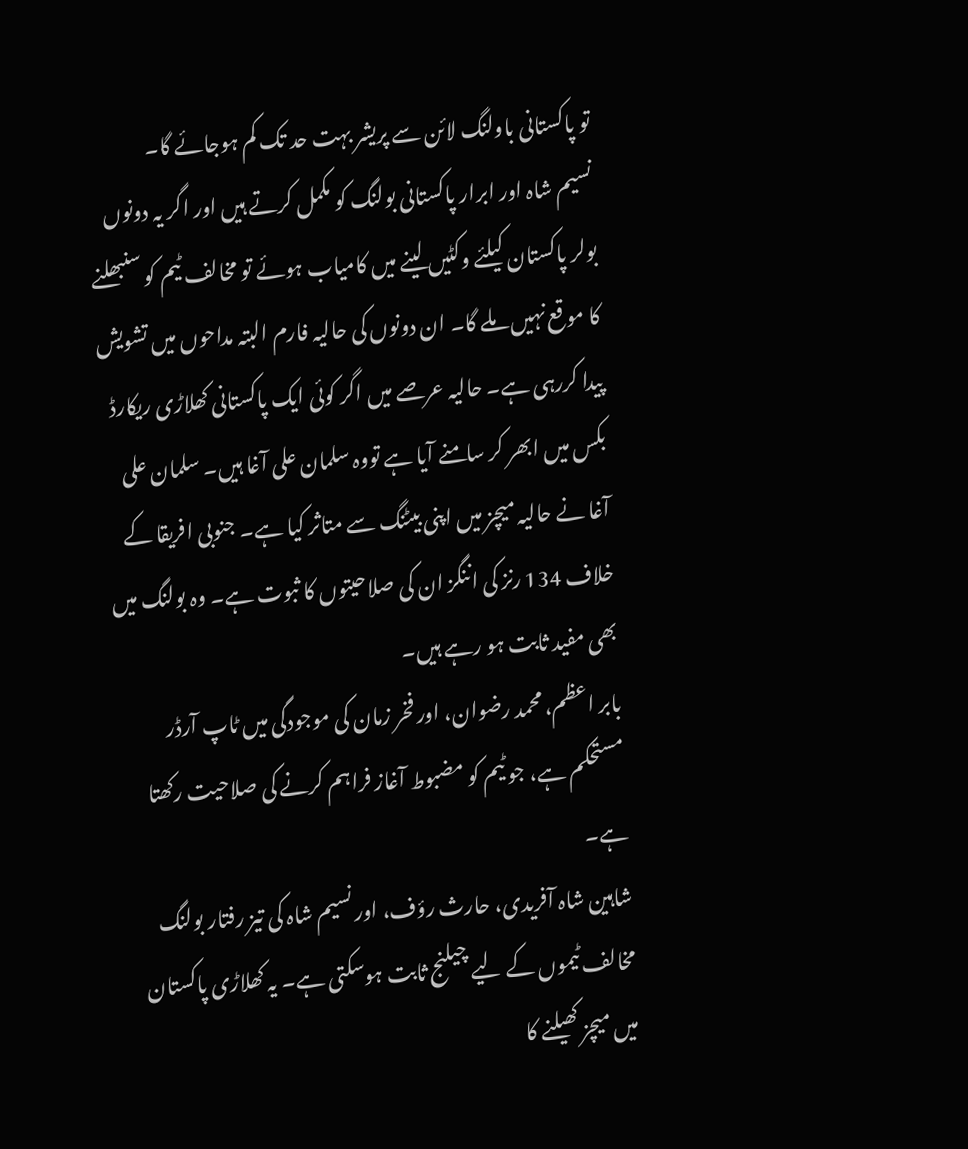تو پاکستانی باولنگ لائن سے پریشر بہت حد تک کم ہوجائے گا۔
نسیم شاہ اور ابرار پاکستانی بولنگ کو مکمل کرتے ہیں اور اگر یہ دونوں بولر پاکستان کیلئے وکٹیں لینے میں کامیاب ہوئے تو مخالف ٹیم کو سنبھلنے کا موقع نہیں ملے گا۔ ان دونوں کی حالیہ فارم البتہ مداحوں میں تشویش پیدا کررہی ہے۔ حالیہ عرصے میں اگر کوئی ایک پاکستانی کھلاڑی ریکارڈ بکس میں ابھر کر سامنے آیا ہے تووہ سلمان علی آغا ہیں۔ سلمان علی آغا نے حالیہ میچز میں اپنی بیٹنگ سے متاثر کیا ہے۔ جنوبی افریقا کے خلاف 134 رنز کی اننگز ان کی صلاحیتوں کا ثبوت ہے۔ وہ بولنگ میں بھی مفید ثابت ہو رہے ہیں۔
بابر اعظم، محمد رضوان، اور فخر زمان کی موجودگی میں ٹاپ آرڈر مستحکم ہے، جو ٹیم کو مضبوط آغاز فراہم کرنے کی صلاحیت رکھتا ہے۔
شاہین شاہ آفریدی، حارث رؤف، اور نسیم شاہ کی تیز رفتار بولنگ مخالف ٹیموں کے لیے چیلنج ثابت ہوسکتی ہے۔ یہ کھلاڑی پاکستان میں میچز کھیلنے کا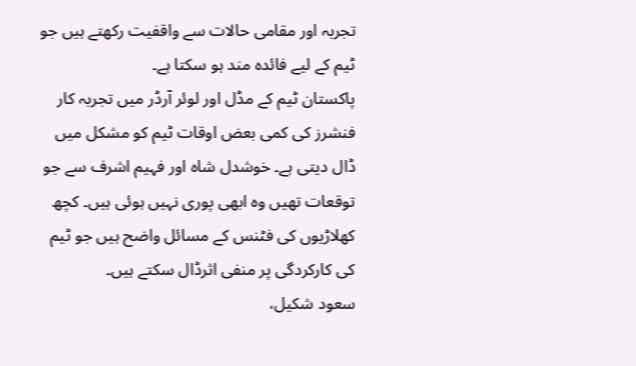تجربہ اور مقامی حالات سے واقفیت رکھتے ہیں جو ٹیم کے لیے فائدہ مند ہو سکتا ہے۔
پاکستان ٹیم کے مڈل اور لوئر آرڈر میں تجربہ کار فنشرز کی کمی بعض اوقات ٹیم کو مشکل میں ڈال دیتی ہے۔ خوشدل شاہ اور فہیم اشرف سے جو توقعات تھیں وہ ابھی پوری نہیں ہوئی ہیں۔ کچھ کھلاڑیوں کی فٹنس کے مسائل واضح ہیں جو ٹیم کی کارکردگی پر منفی اثرڈال سکتے ہیں۔
سعود شکیل،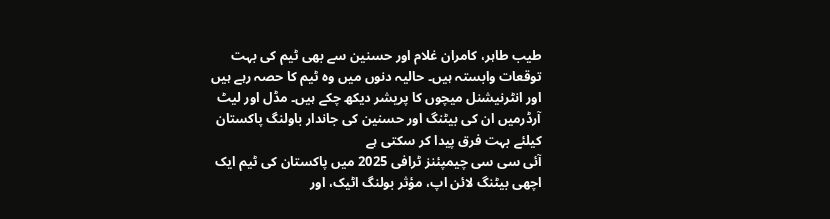طیب طاہر، کامران غلام اور حسنین سے بھی ٹیم کی بہت توقعات وابستہ ہیں۔ حالیہ دنوں میں وہ ٹیم کا حصہ رہے ہیں اور انٹرنیشنل میچوں کا پریشر دیکھ چکے ہیں۔ مڈل اور لیٹ آرڈرمیں ان کی بیٹنگ اور حسنین کی جاندار باولنگ پاکستان کیلئے بہت فرق پیدا کر سکتی ہے
آئی سی سی چیمپئنز ٹرافی 2025 میں پاکستان کی ٹیم ایک اچھی بیٹنگ لائن اپ، مؤثر بولنگ اٹیک، اور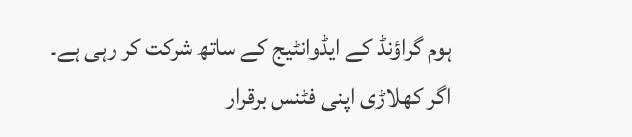ہوم گراؤنڈ کے ایڈوانٹیج کے ساتھ شرکت کر رہی ہے۔ اگر کھلاڑی اپنی فٹنس برقرار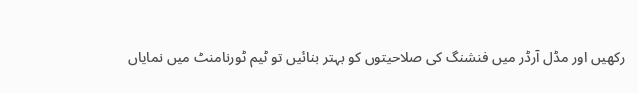رکھیں اور مڈل آرڈر میں فنشنگ کی صلاحیتوں کو بہتر بنائیں تو ٹیم ٹورنامنٹ میں نمایاں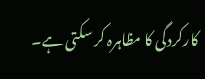کارکردگی کا مظاہرہ کر سکتی ہے۔